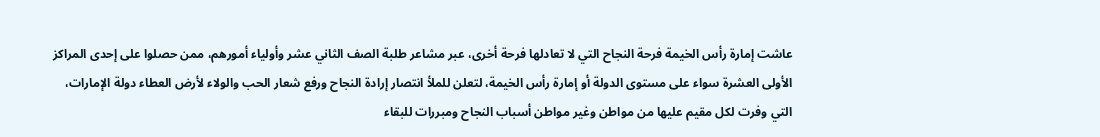عاشت إمارة رأس الخيمة فرحة النجاح التي لا تعادلها فرحة أخرى، عبر مشاعر طلبة الصف الثاني عشر وأولياء أمورهم، ممن حصلوا على إحدى المراكز الأولى العشرة سواء على مستوى الدولة أو إمارة رأس الخيمة، لتعلن للملأ انتصار إرادة النجاح ورفع شعار الحب والولاء لأرض العطاء دولة الإمارات، التي وفرت لكل مقيم عليها من مواطن وغير مواطن أسباب النجاح ومبررات للبقاء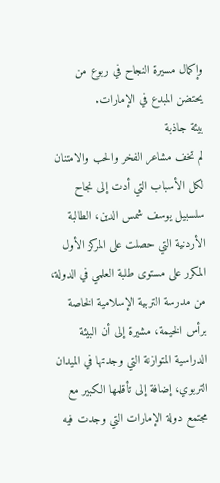وإكمال مسيرة النجاح في ربوع من يحتضن المبدع في الإمارات.
بيئة جاذبة
لم تخف مشاعر الفخر والحب والامتنان لكل الأسباب التي أدت إلى نجاح سلسبيل يوسف شمس الدين، الطالبة الأردنية التي حصلت على المركز الأول المكرر على مستوى طلبة العلمي في الدولة، من مدرسة التربية الإسلامية الخاصة برأس الخيمة، مشيرة إلى أن البيئة الدراسية المتوازنة التي وجدتها في الميدان التربوي، إضافة إلى تأقلمها الكبير مع مجتمع دولة الإمارات التي وجدت فيه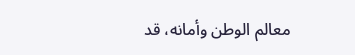معالم الوطن وأمانه، قد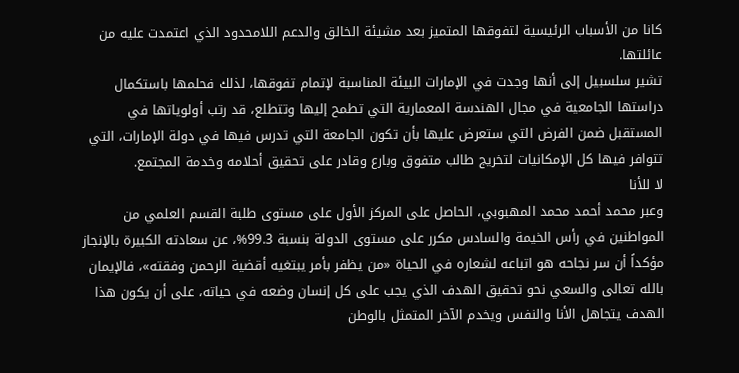كانا من الأسباب الرئيسية لتفوقها المتميز بعد مشيئة الخالق والدعم اللامحدود الذي اعتمدت عليه من عائلتها.
تشير سلسبيل إلى أنها وجدت في الإمارات البيئة المناسبة لإتمام تفوقها، لذلك فحلمها باستكمال دراستها الجامعية في مجال الهندسة المعمارية التي تطمح إليها وتتطلع، قد رتب أولوياتها في المستقبل ضمن الفرض التي ستعرض عليها بأن تكون الجامعة التي تدرس فيها في دولة الإمارات، التي تتوافر فيها كل الإمكانيات لتخريج طالب متفوق وبارع وقادر على تحقيق أحلامه وخدمة المجتمع.
لا للأنا
وعبر محمد أحمد محمد المهبوبي، الحاصل على المركز الأول على مستوى طلبة القسم العلمي من المواطنين في رأس الخيمة والسادس مكرر على مستوى الدولة بنسبة 99.3%، عن سعادته الكبيرة بالإنجاز مؤكداً أن سر نجاحه هو اتباعه لشعاره في الحياة «من يظفر بأمر يبتغيه أقضية الرحمن وفقته»، فالإيمان بالله تعالى والسعي نحو تحقيق الهدف الذي يجب على كل إنسان وضعه في حياته، على أن يكون هذا الهدف يتجاهل الأنا والنفس ويخدم الآخر المتمثل بالوطن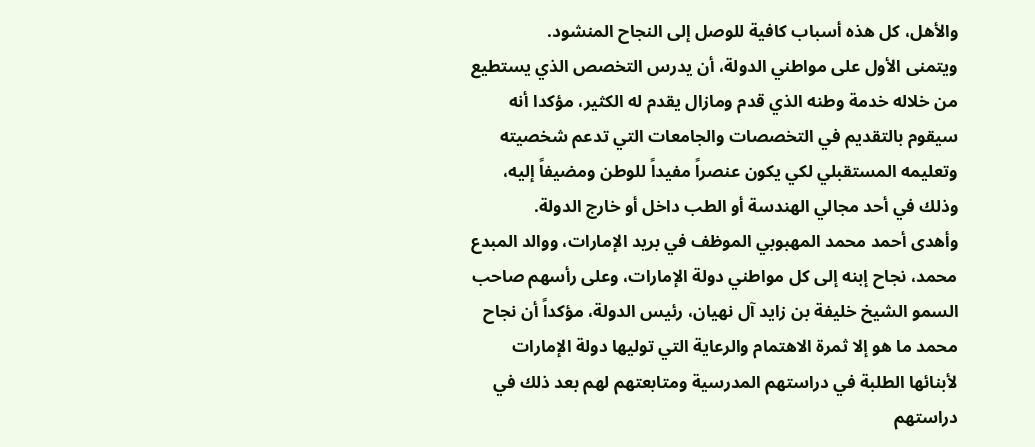والأهل، كل هذه أسباب كافية للوصل إلى النجاح المنشود.
ويتمنى الأول على مواطني الدولة، أن يدرس التخصص الذي يستطيع من خلاله خدمة وطنه الذي قدم ومازال يقدم له الكثير، مؤكدا أنه سيقوم بالتقديم في التخصصات والجامعات التي تدعم شخصيته وتعليمه المستقبلي لكي يكون عنصراً مفيداً للوطن ومضيفاً إليه، وذلك في أحد مجالي الهندسة أو الطب داخل أو خارج الدولة.
وأهدى أحمد محمد المهبوبي الموظف في بريد الإمارات، ووالد المبدع محمد، نجاح إبنه إلى كل مواطني دولة الإمارات، وعلى رأسهم صاحب السمو الشيخ خليفة بن زايد آل نهيان، رئيس الدولة، مؤكداً أن نجاح محمد ما هو إلا ثمرة الاهتمام والرعاية التي توليها دولة الإمارات لأبنائها الطلبة في دراستهم المدرسية ومتابعتهم لهم بعد ذلك في دراستهم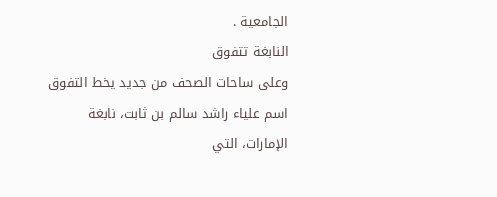الجامعية .
النابغة تتفوق
وعلى ساحات الصحف من جديد يخط التفوق اسم علياء راشد سالم بن ثابت، نابغة الإمارات، التي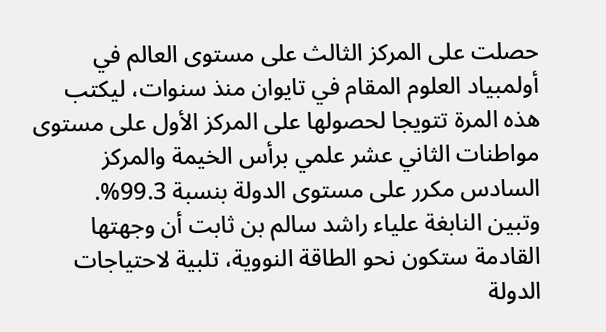حصلت على المركز الثالث على مستوى العالم في أولمبياد العلوم المقام في تايوان منذ سنوات، ليكتب هذه المرة تتويجا لحصولها على المركز الأول على مستوى مواطنات الثاني عشر علمي برأس الخيمة والمركز السادس مكرر على مستوى الدولة بنسبة 99.3%.
وتبين النابغة علياء راشد سالم بن ثابت أن وجهتها القادمة ستكون نحو الطاقة النووية، تلبية لاحتياجات الدولة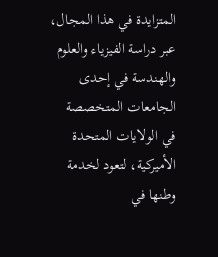المتزايدة في هذا المجال، عبر دراسة الفيزياء والعلوم والهندسة في إحدى الجامعات المتخصصة في الولايات المتحدة الأميركية، لتعود لخدمة وطنها في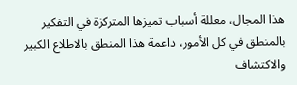هذا المجال، معللة أسباب تميزها المتركزة في التفكير بالمنطق في كل الأمور، داعمة هذا المنطق بالاطلاع الكبير والاكتشاف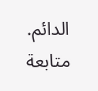الدائم.
متابعة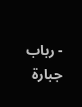- رباب جبارة